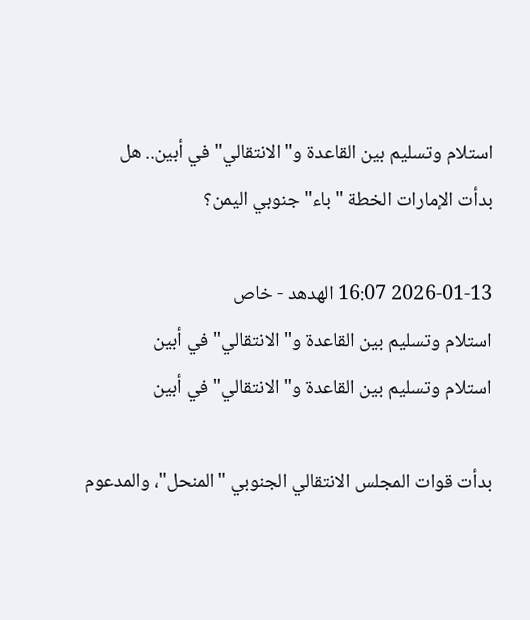استلام وتسليم بين القاعدة و"الانتقالي" في أبين.. هل بدأت الإمارات الخطة "باء" جنوبي اليمن؟

2026-01-13 16:07 الهدهد - خاص
استلام وتسليم بين القاعدة و"الانتقالي" في أبين
استلام وتسليم بين القاعدة و"الانتقالي" في أبين

بدأت قوات المجلس الانتقالي الجنوبي "المنحل"، والمدعوم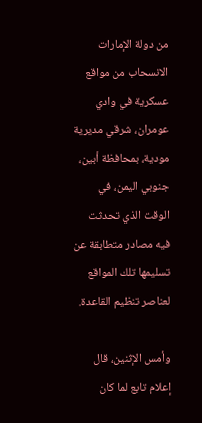من دولة الإمارات الانسحاب من مواقع عسكرية في وادي عومران، شرقي مديرية مودية، بمحافظة أبين، جنوبي اليمن، في الوقت الذي تحدثت فيه مصادر متطابقة عن تسليمها تلك المواقع لعناصر تنظيم القاعدة.

وأمس الإثنين، قال إعلام تابع لما كان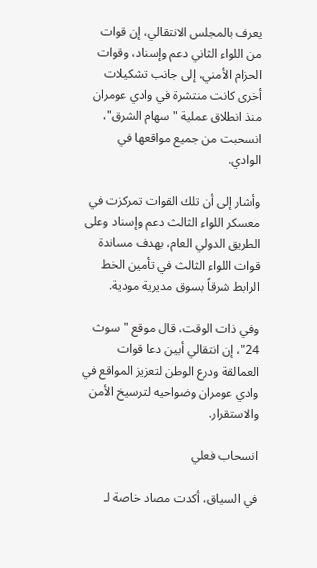يعرف بالمجلس الانتقالي، إن قوات من اللواء الثاني دعم وإسناد، وقوات الحزام الأمني، إلى جانب تشكيلات أخرى كانت منتشرة في وادي عومران منذ انطلاق عملية "سهام الشرق"، انسحبت من جميع مواقعها في الوادي.

وأشار إلى أن تلك القوات تمركزت في معسكر اللواء الثالث دعم وإسناد وعلى الطريق الدولي العام، بهدف مساندة قوات اللواء الثالث في تأمين الخط الرابط شرقاً بسوق مديرية مودية.

وفي ذات الوقت، قال موقع "سوث 24"، إن انتقالي أبين دعا قوات العمالقة ودرع الوطن لتعزيز المواقع في وادي عومران وضواحيه لترسيخ الأمن والاستقرار.

انسحاب فعلي

في السياق، أكدت مصاد خاصة لـ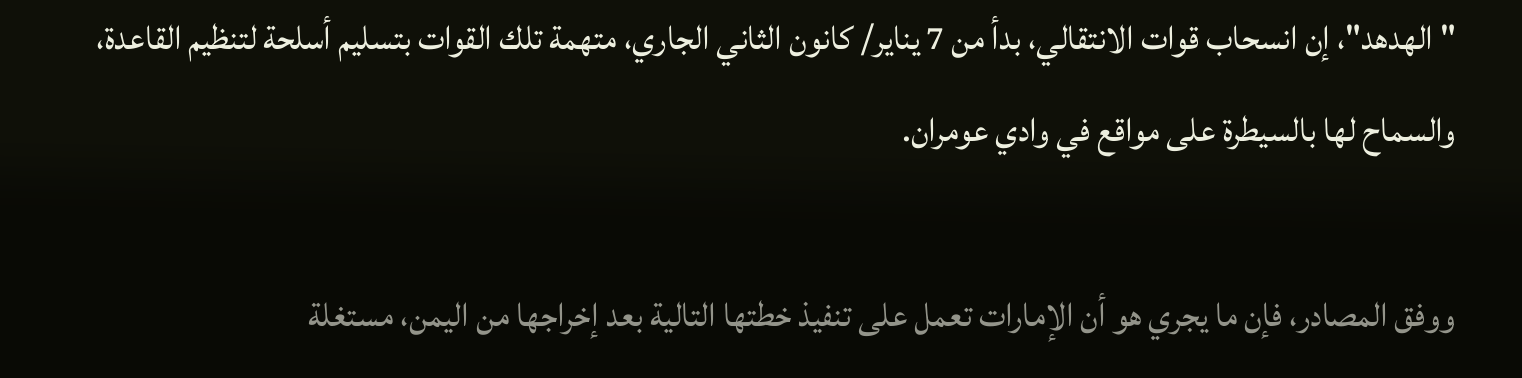"الهدهد"، إن انسحاب قوات الانتقالي، بدأ من 7 يناير/ كانون الثاني الجاري، متهمة تلك القوات بتسليم أسلحة لتنظيم القاعدة، والسماح لها بالسيطرة على مواقع في وادي عومران.

ووفق المصادر، فإن ما يجري هو أن الإمارات تعمل على تنفيذ خطتها التالية بعد إخراجها من اليمن، مستغلة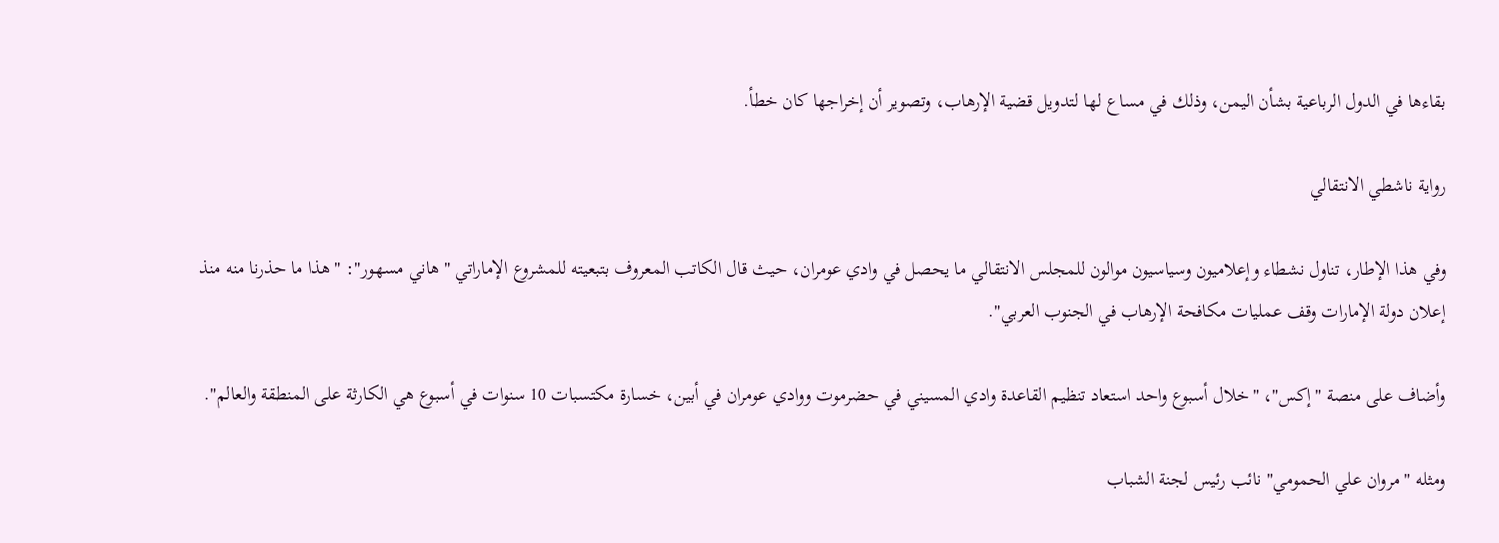بقاءها في الدول الرباعية بشأن اليمن، وذلك في مساع لها لتدويل قضية الإرهاب، وتصوير أن إخراجها كان خطأ.

رواية ناشطي الانتقالي

وفي هذا الإطار، تناول نشطاء وإعلاميون وسياسيون موالون للمجلس الانتقالي ما يحصل في وادي عومران، حيث قال الكاتب المعروف بتبعيته للمشروع الإماراتي "هاني مسهور": "هذا ما حذرنا منه منذ إعلان دولة الإمارات وقف عمليات مكافحة الإرهاب في الجنوب العربي".

وأضاف على منصة "إكس"، "خلال أسبوع واحد استعاد تنظيم القاعدة وادي المسيني في حضرموت ووادي عومران في أبين، خسارة مكتسبات 10 سنوات في أسبوع هي الكارثة على المنطقة والعالم".

ومثله "مروان علي الحمومي" نائب رئيس لجنة الشباب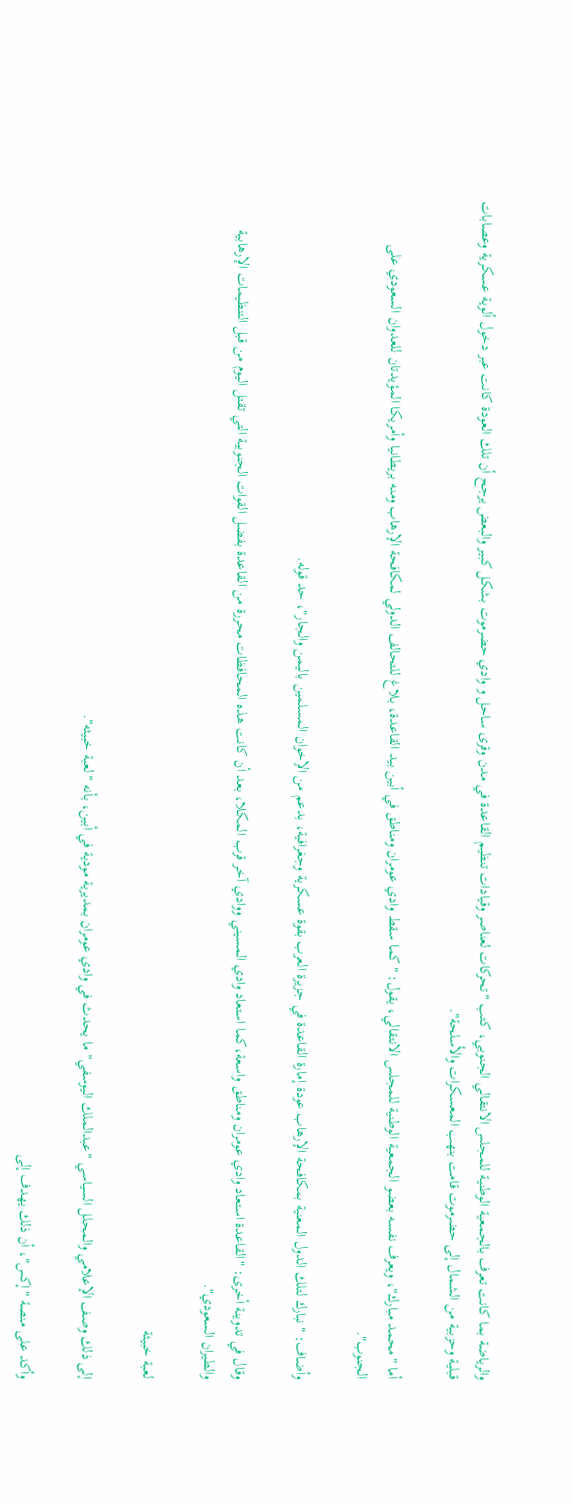والرياضة بما كانت تعرف بالجمعية الوطنية للمجلس الانتقالي الجنوبي، كتب "تحركات لعناصر وقيادات تنظيم القاعدة في مدن وقرى ساحل و وادي حضرموت بشكل كبير والبعض يرجح أن تلك العودة كانت عبر دخول ألوية عسكرية وعصابات قبلية وحزبية من الشمال إلى حضرموت قامت بنهب المعسكرات والأسلحة".

أما "محمد مبارك"، ويعرف نفسه بعضو الجمعية الوطنية للمجلس الانتقالي، يقول: "كما سقط وادي عومران ومناطق في أبين بيد القاعدة، بلاغ للتحالف الدولي لمكافحة الإرهاب ومنه بريطانيا وأمريكا المؤيدتان للعدوان السعودي على الجنوب".

وأضاف: "نبارك لتلك الدول المعنية بمكافحة الإرهاب عودة إمارة القاعدة في جزيرة العرب بقوة عسكرية وجغرافية، بدعم من الإخوان المسلمين باليمن والجار"، حد قوله.

وقال في تدوينة أخرى: "القاعدة استعاد وادي عومران ومناطق واسعة،كما استعاد وادي المسيني ووادي آخر قرب المكلا، بعد أن كانت هذه المحافظات محررة من القاعدة بفضل القوات الجنوبية التي تقتل اليوم من قبل التنظيمات الإرهابية والطيران السعودي".

لعبة خبيثة

إلى ذلك وصف الإعلامي والمحلل السياسي "عبدالملك اليوسفي" ما يحدث في وادي عومران بمديرية مودية في أبين، بأنه "لعبة خبيثه".

وأكد على منصة "إكس"، أن ذلك يهدف إلى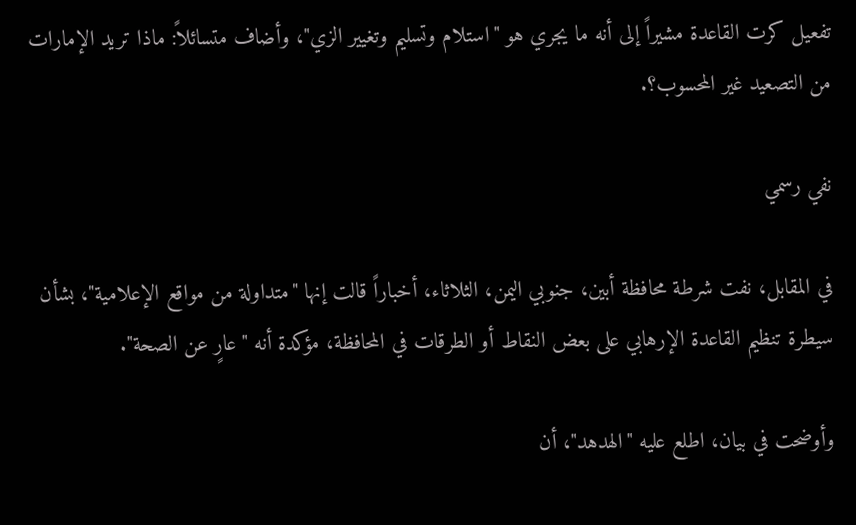تفعيل كرت القاعدة مشيراً إلى أنه ما يجري هو "استلام وتسليم وتغيير الزي"، وأضاف متسائلاً: ماذا تريد الإمارات من التصعيد غير المحسوب؟.

نفي رسمي

في المقابل، نفت شرطة محافظة أبين، جنوبي اليمن، الثلاثاء، أخباراً قالت إنها "متداولة من مواقع الإعلامية"، بشأن سيطرة تنظيم القاعدة الإرهابي على بعض النقاط أو الطرقات في المحافظة، مؤكدة أنه "عارٍ عن الصحة".

وأوضحت في بيان، اطلع عليه "الهدهد"، أن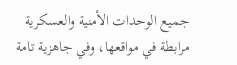جميع الوحدات الأمنية والعسكرية مرابطة في مواقعها، وفي جاهزية تامة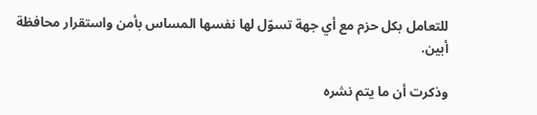للتعامل بكل حزم مع أي جهة تسوّل لها نفسها المساس بأمن واستقرار محافظة أبين.

وذكرت أن ما يتم نشره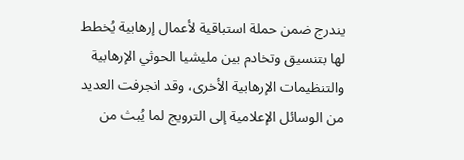يندرج ضمن حملة استباقية لأعمال إرهابية يُخطط لها بتنسيق وتخادم بين مليشيا الحوثي الإرهابية والتنظيمات الإرهابية الأخرى، وقد انجرفت العديد من الوسائل الإعلامية إلى الترويج لما يُبث من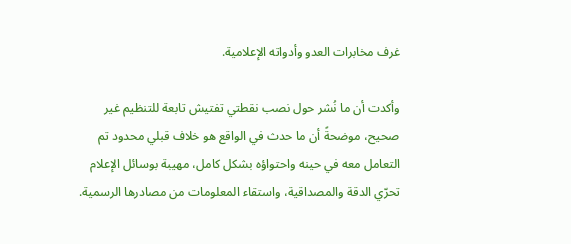غرف مخابرات العدو وأدواته الإعلامية.

وأكدت أن ما نُشر حول نصب نقطتي تفتيش تابعة للتنظيم غير صحيح، موضحةً أن ما حدث في الواقع هو خلاف قبلي محدود تم التعامل معه في حينه واحتواؤه بشكل كامل، مهيبة بوسائل الإعلام تحرّي الدقة والمصداقية، واستقاء المعلومات من مصادرها الرسمية.